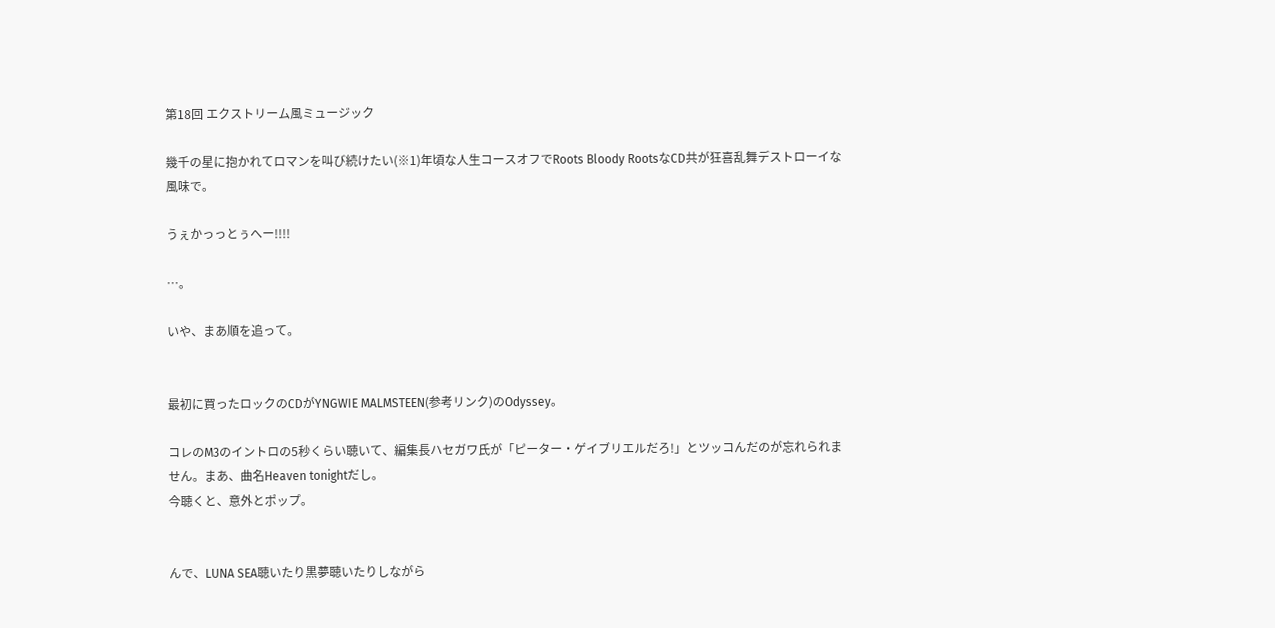第18回 エクストリーム風ミュージック

幾千の星に抱かれてロマンを叫び続けたい(※1)年頃な人生コースオフでRoots Bloody RootsなCD共が狂喜乱舞デストローイな風味で。

うぇかっっとぅへー!!!!

…。

いや、まあ順を追って。


最初に買ったロックのCDがYNGWIE MALMSTEEN(参考リンク)のOdyssey。

コレのM3のイントロの5秒くらい聴いて、編集長ハセガワ氏が「ピーター・ゲイブリエルだろ!」とツッコんだのが忘れられません。まあ、曲名Heaven tonightだし。
今聴くと、意外とポップ。


んで、LUNA SEA聴いたり黒夢聴いたりしながら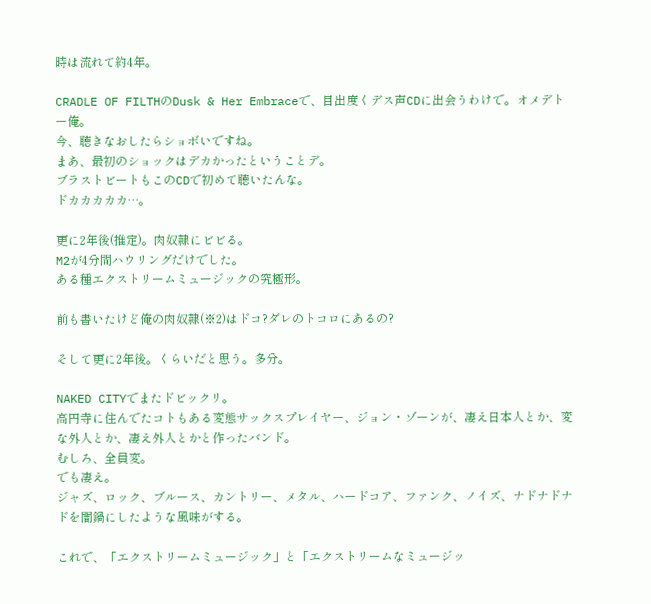時は流れて約4年。

CRADLE OF FILTHのDusk & Her Embraceで、目出度くデス声CDに出会うわけで。オメデトー俺。
今、聴きなおしたらショボいですね。
まあ、最初のショックはデカかったということデ。
ブラストビートもこのCDで初めて聴いたんな。
ドカカカカカ…。

更に2年後(推定)。肉奴隷にビビる。
M2が4分間ハウリングだけでした。
ある種エクストリームミュージックの究極形。

前も書いたけど俺の肉奴隷(※2)はドコ?ダレのトコロにあるの?

そして更に2年後。くらいだと思う。多分。

NAKED CITYでまたドビックリ。
高円寺に住んでたコトもある変態サックスプレイヤー、ジョン・ゾーンが、凄え日本人とか、変な外人とか、凄え外人とかと作ったバンド。
むしろ、全員変。
でも凄え。
ジャズ、ロック、ブルース、カントリー、メタル、ハードコア、ファンク、ノイズ、ナドナドナドを闇鍋にしたような風味がする。

これで、「エクストリームミュージック」と「エクストリームなミュージッ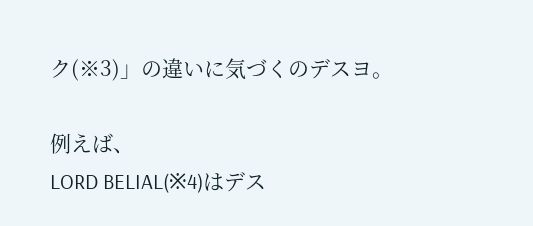ク(※3)」の違いに気づくのデスヨ。

例えば、
LORD BELIAL(※4)はデス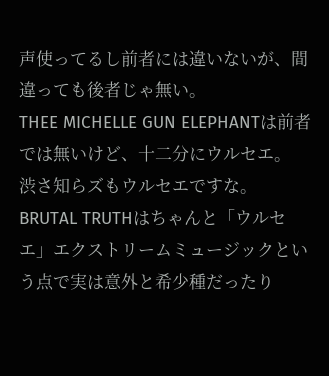声使ってるし前者には違いないが、間違っても後者じゃ無い。
THEE MICHELLE GUN ELEPHANTは前者では無いけど、十二分にウルセエ。
渋さ知らズもウルセエですな。
BRUTAL TRUTHはちゃんと「ウルセエ」エクストリームミュージックという点で実は意外と希少種だったり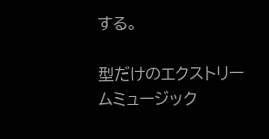する。

型だけのエクストリームミュージック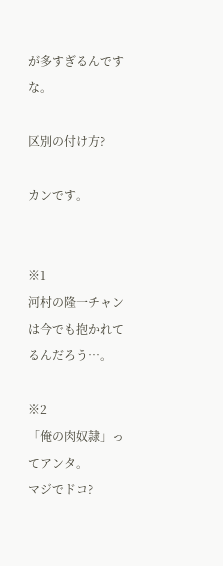が多すぎるんですな。

区別の付け方?

カンです。


※1
河村の隆一チャンは今でも抱かれてるんだろう…。

※2
「俺の肉奴隷」ってアンタ。
マジでドコ?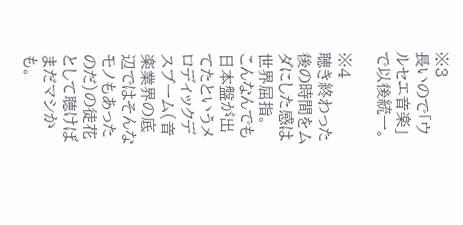※3
長いので「ウルセエ音楽」で以後統一。

※4
聴き終わった後の時間をムダにした感は世界屈指。
こんなんでも日本盤が出てたというメロディックデスブーム(音楽業界の底辺ではそんなモノもあったのだ)の徒花として聴けばまだマシかも。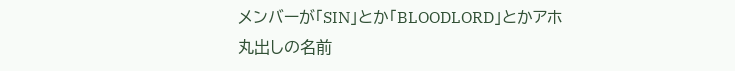メンバーが「SIN」とか「BLOODLORD」とかアホ丸出しの名前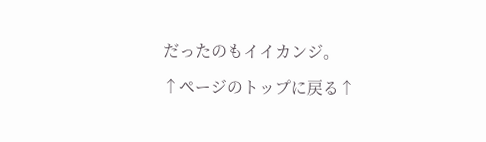だったのもイイカンジ。

↑ページのトップに戻る↑